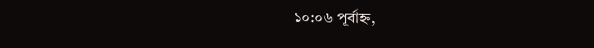১০:০৬ পূর্বাহ্ন,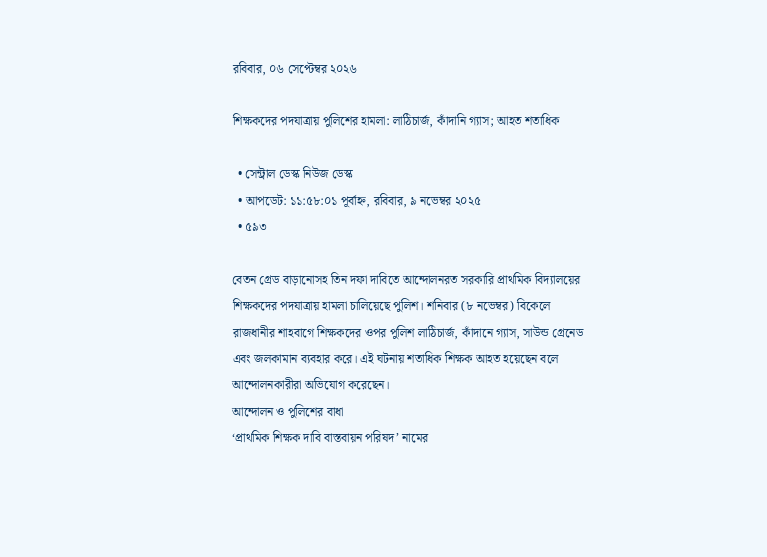রবিবার, ০৬ সেপ্টেম্বর ২০২৬

শিক্ষকদের পদযাত্রায় পুলিশের হামলা: লাঠিচার্জ, কাঁদানি গ্যাস; আহত শতাধিক

  • সেন্ট্রাল ডেস্ক নিউজ ডেস্ক
  • আপডেট: ১১:৫৮:০১ পূর্বাহ্ন, রবিবার, ৯ নভেম্বর ২০২৫
  • ৫৯৩

বেতন গ্রেড বাড়ানোসহ তিন দফা দাবিতে আন্দোলনরত সরকারি প্রাথমিক বিদ্যালয়ের শিক্ষকদের পদযাত্রায় হামলা চালিয়েছে পুলিশ। শনিবার (৮ নভেম্বর) বিকেলে রাজধানীর শাহবাগে শিক্ষকদের ওপর পুলিশ লাঠিচার্জ, কাঁদানে গ্যাস, সাউন্ড গ্রেনেড এবং জলকামান ব্যবহার করে। এই ঘটনায় শতাধিক শিক্ষক আহত হয়েছেন বলে আন্দোলনকারীরা অভিযোগ করেছেন।
আন্দোলন ও পুলিশের বাধা
‘প্রাথমিক শিক্ষক দাবি বাস্তবায়ন পরিষদ’ নামের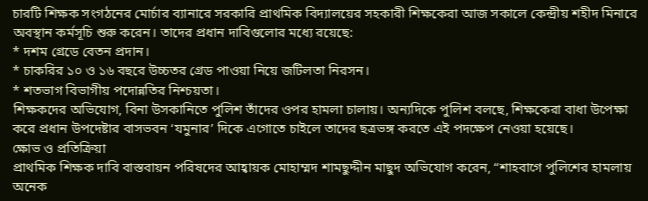চারটি শিক্ষক সংগঠনের মোর্চার ব্যানারে সরকারি প্রাথমিক বিদ্যালয়ের সহকারী শিক্ষকেরা আজ সকালে কেন্দ্রীয় শহীদ মিনারে অবস্থান কর্মসূচি শুরু করেন। তাদের প্রধান দাবিগুলোর মধ্যে রয়েছে:
* দশম গ্রেডে বেতন প্রদান।
* চাকরির ১০ ও ১৬ বছরে উচ্চতর গ্রেড পাওয়া নিয়ে জটিলতা নিরসন।
* শতভাগ বিভাগীয় পদোন্নতির নিশ্চয়তা।
শিক্ষকদের অভিযোগ, বিনা উসকানিতে পুলিশ তাঁদের ওপর হামলা চালায়। অন্যদিকে পুলিশ বলছে, শিক্ষকেরা বাধা উপেক্ষা করে প্রধান উপদেষ্টার বাসভবন ‘যমুনার’ দিকে এগোতে চাইলে তাদের ছত্রভঙ্গ করতে এই পদক্ষেপ নেওয়া হয়েছে।
ক্ষোভ ও প্রতিক্রিয়া
প্রাথমিক শিক্ষক দাবি বাস্তবায়ন পরিষদের আহ্বায়ক মোহাম্মদ শামছুদ্দীন মাছুদ অভিযোগ করেন, “শাহবাগে পুলিশের হামলায় অনেক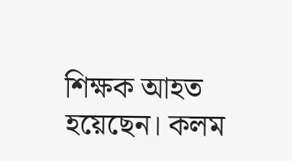শিক্ষক আহত হয়েছেন। কলম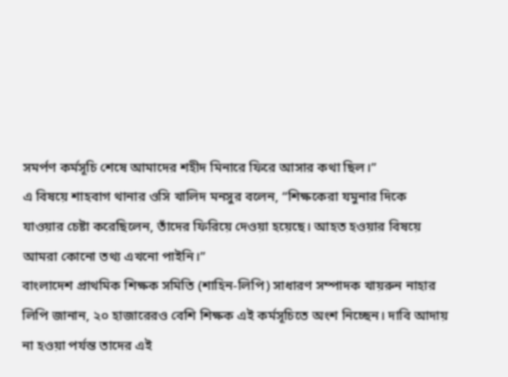সমর্পণ কর্মসূচি শেষে আমাদের শহীদ মিনারে ফিরে আসার কথা ছিল।”
এ বিষয়ে শাহবাগ থানার ওসি খালিদ মনসুর বলেন, “শিক্ষকেরা যমুনার দিকে যাওয়ার চেষ্টা করেছিলেন, তাঁদের ফিরিয়ে দেওয়া হয়েছে। আহত হওয়ার বিষয়ে আমরা কোনো তথ্য এখনো পাইনি।”
বাংলাদেশ প্রাথমিক শিক্ষক সমিতি (শাহিন-লিপি) সাধারণ সম্পাদক খায়রুন নাহার লিপি জানান, ২০ হাজারেরও বেশি শিক্ষক এই কর্মসূচিতে অংশ নিচ্ছেন। দাবি আদায় না হওয়া পর্যন্ত তাদের এই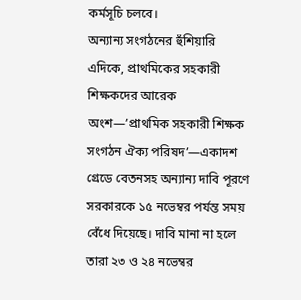কর্মসূচি চলবে।
অন্যান্য সংগঠনের হুঁশিয়ারি
এদিকে, প্রাথমিকের সহকারী শিক্ষকদের আরেক অংশ—’প্রাথমিক সহকারী শিক্ষক সংগঠন ঐক্য পরিষদ’—একাদশ গ্রেডে বেতনসহ অন্যান্য দাবি পূরণে সরকারকে ১৫ নভেম্বর পর্যন্ত সময় বেঁধে দিয়েছে। দাবি মানা না হলে তারা ২৩ ও ২৪ নভেম্বর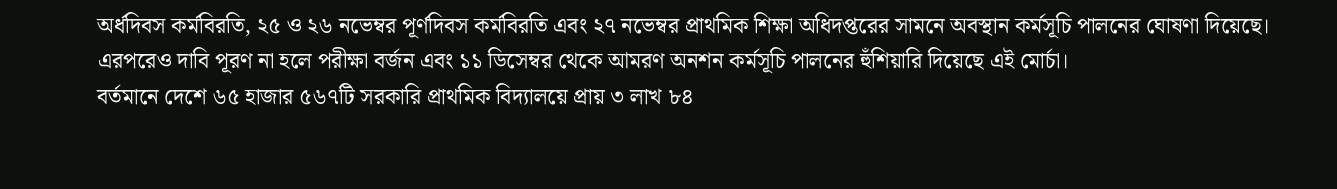অর্ধদিবস কর্মবিরতি, ২৫ ও ২৬ নভেম্বর পূর্ণদিবস কর্মবিরতি এবং ২৭ নভেম্বর প্রাথমিক শিক্ষা অধিদপ্তরের সামনে অবস্থান কর্মসূচি পালনের ঘোষণা দিয়েছে। এরপরেও দাবি পূরণ না হলে পরীক্ষা বর্জন এবং ১১ ডিসেম্বর থেকে আমরণ অনশন কর্মসূচি পালনের হুঁশিয়ারি দিয়েছে এই মোর্চা।
বর্তমানে দেশে ৬৫ হাজার ৫৬৭টি সরকারি প্রাথমিক বিদ্যালয়ে প্রায় ৩ লাখ ৮৪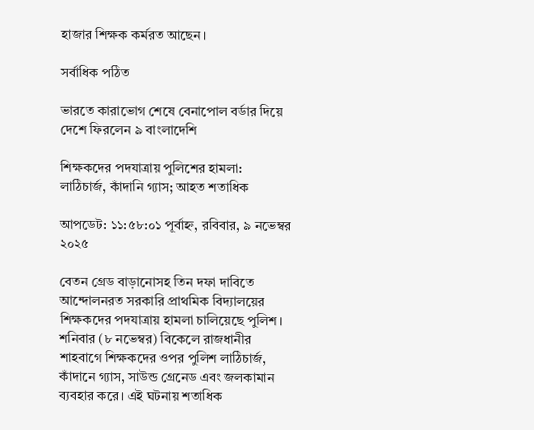হাজার শিক্ষক কর্মরত আছেন।

সর্বাধিক পঠিত

ভারতে কারাভোগ শেষে বেনাপোল বর্ডার দিয়ে দেশে ফিরলেন ৯ বাংলাদেশি

শিক্ষকদের পদযাত্রায় পুলিশের হামলা: লাঠিচার্জ, কাঁদানি গ্যাস; আহত শতাধিক

আপডেট: ১১:৫৮:০১ পূর্বাহ্ন, রবিবার, ৯ নভেম্বর ২০২৫

বেতন গ্রেড বাড়ানোসহ তিন দফা দাবিতে আন্দোলনরত সরকারি প্রাথমিক বিদ্যালয়ের শিক্ষকদের পদযাত্রায় হামলা চালিয়েছে পুলিশ। শনিবার (৮ নভেম্বর) বিকেলে রাজধানীর শাহবাগে শিক্ষকদের ওপর পুলিশ লাঠিচার্জ, কাঁদানে গ্যাস, সাউন্ড গ্রেনেড এবং জলকামান ব্যবহার করে। এই ঘটনায় শতাধিক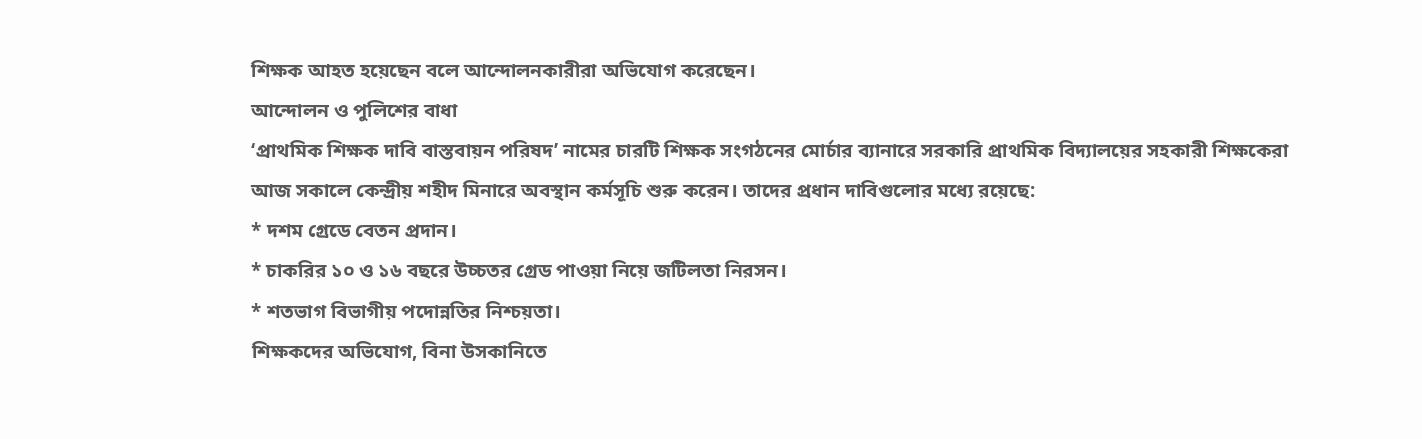শিক্ষক আহত হয়েছেন বলে আন্দোলনকারীরা অভিযোগ করেছেন।
আন্দোলন ও পুলিশের বাধা
‘প্রাথমিক শিক্ষক দাবি বাস্তবায়ন পরিষদ’ নামের চারটি শিক্ষক সংগঠনের মোর্চার ব্যানারে সরকারি প্রাথমিক বিদ্যালয়ের সহকারী শিক্ষকেরা আজ সকালে কেন্দ্রীয় শহীদ মিনারে অবস্থান কর্মসূচি শুরু করেন। তাদের প্রধান দাবিগুলোর মধ্যে রয়েছে:
* দশম গ্রেডে বেতন প্রদান।
* চাকরির ১০ ও ১৬ বছরে উচ্চতর গ্রেড পাওয়া নিয়ে জটিলতা নিরসন।
* শতভাগ বিভাগীয় পদোন্নতির নিশ্চয়তা।
শিক্ষকদের অভিযোগ, বিনা উসকানিতে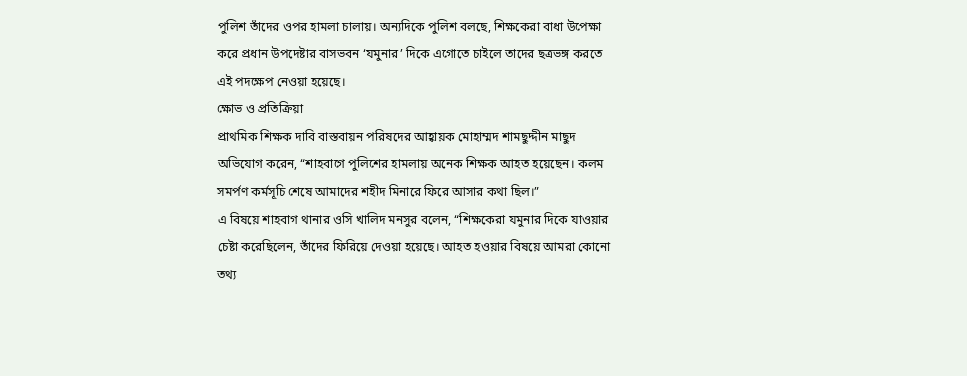পুলিশ তাঁদের ওপর হামলা চালায়। অন্যদিকে পুলিশ বলছে, শিক্ষকেরা বাধা উপেক্ষা করে প্রধান উপদেষ্টার বাসভবন ‘যমুনার’ দিকে এগোতে চাইলে তাদের ছত্রভঙ্গ করতে এই পদক্ষেপ নেওয়া হয়েছে।
ক্ষোভ ও প্রতিক্রিয়া
প্রাথমিক শিক্ষক দাবি বাস্তবায়ন পরিষদের আহ্বায়ক মোহাম্মদ শামছুদ্দীন মাছুদ অভিযোগ করেন, “শাহবাগে পুলিশের হামলায় অনেক শিক্ষক আহত হয়েছেন। কলম সমর্পণ কর্মসূচি শেষে আমাদের শহীদ মিনারে ফিরে আসার কথা ছিল।”
এ বিষয়ে শাহবাগ থানার ওসি খালিদ মনসুর বলেন, “শিক্ষকেরা যমুনার দিকে যাওয়ার চেষ্টা করেছিলেন, তাঁদের ফিরিয়ে দেওয়া হয়েছে। আহত হওয়ার বিষয়ে আমরা কোনো তথ্য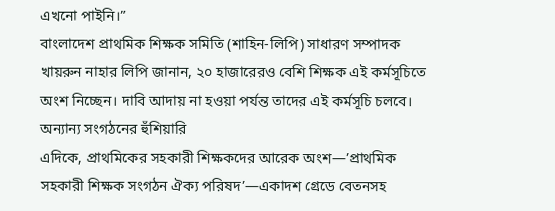এখনো পাইনি।”
বাংলাদেশ প্রাথমিক শিক্ষক সমিতি (শাহিন-লিপি) সাধারণ সম্পাদক খায়রুন নাহার লিপি জানান, ২০ হাজারেরও বেশি শিক্ষক এই কর্মসূচিতে অংশ নিচ্ছেন। দাবি আদায় না হওয়া পর্যন্ত তাদের এই কর্মসূচি চলবে।
অন্যান্য সংগঠনের হুঁশিয়ারি
এদিকে, প্রাথমিকের সহকারী শিক্ষকদের আরেক অংশ—’প্রাথমিক সহকারী শিক্ষক সংগঠন ঐক্য পরিষদ’—একাদশ গ্রেডে বেতনসহ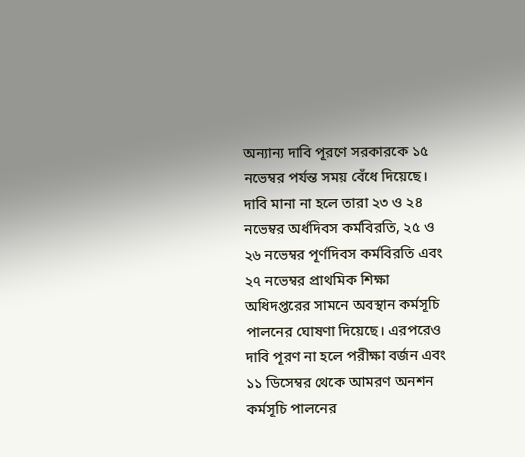অন্যান্য দাবি পূরণে সরকারকে ১৫ নভেম্বর পর্যন্ত সময় বেঁধে দিয়েছে। দাবি মানা না হলে তারা ২৩ ও ২৪ নভেম্বর অর্ধদিবস কর্মবিরতি, ২৫ ও ২৬ নভেম্বর পূর্ণদিবস কর্মবিরতি এবং ২৭ নভেম্বর প্রাথমিক শিক্ষা অধিদপ্তরের সামনে অবস্থান কর্মসূচি পালনের ঘোষণা দিয়েছে। এরপরেও দাবি পূরণ না হলে পরীক্ষা বর্জন এবং ১১ ডিসেম্বর থেকে আমরণ অনশন কর্মসূচি পালনের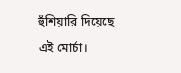হুঁশিয়ারি দিয়েছে এই মোর্চা।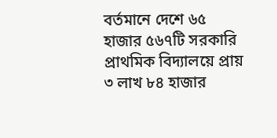বর্তমানে দেশে ৬৫ হাজার ৫৬৭টি সরকারি প্রাথমিক বিদ্যালয়ে প্রায় ৩ লাখ ৮৪ হাজার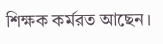শিক্ষক কর্মরত আছেন।